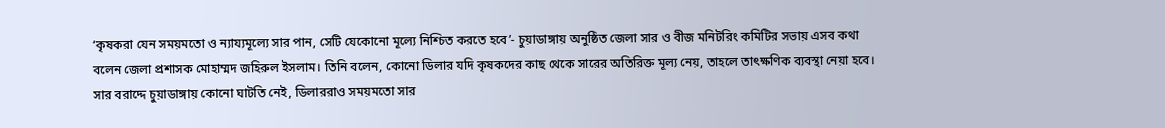‘কৃষকরা যেন সময়মতো ও ন্যায্যমূল্যে সার পান, সেটি যেকোনো মূল্যে নিশ্চিত করতে হবে’- চুয়াডাঙ্গায় অনুষ্ঠিত জেলা সার ও বীজ মনিটরিং কমিটির সভায় এসব কথা বলেন জেলা প্রশাসক মোহাম্মদ জহিরুল ইসলাম। তিনি বলেন, কোনো ডিলার যদি কৃষকদের কাছ থেকে সারের অতিরিক্ত মূল্য নেয়, তাহলে তাৎক্ষণিক ব্যবস্থা নেয়া হবে। সার বরাদ্দে চুয়াডাঙ্গায় কোনো ঘাটতি নেই, ডিলাররাও সময়মতো সার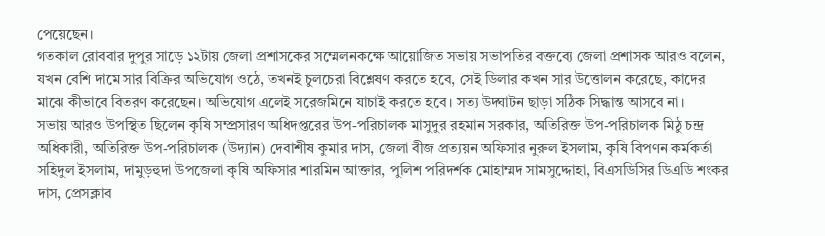পেয়েছেন।
গতকাল রোববার দুপুর সাড়ে ১২টায় জেলা প্রশাসকের সম্মেলনকক্ষে আয়োজিত সভায় সভাপতির বক্তব্যে জেলা প্রশাসক আরও বলেন, যখন বেশি দামে সার বিক্রির অভিযোগ ওঠে, তখনই চুলচেরা বিশ্লেষণ করতে হবে, সেই ডিলার কখন সার উত্তোলন করেছে, কাদের মাঝে কীভাবে বিতরণ করেছেন। অভিযোগ এলেই সরেজমিনে যাচাই করতে হবে। সত্য উদ্ঘাটন ছাড়া সঠিক সিদ্ধান্ত আসবে না।
সভায় আরও উপস্থিত ছিলেন কৃষি সম্প্রসারণ অধিদপ্তরের উপ-পরিচালক মাসুদুর রহমান সরকার, অতিরিক্ত উপ-পরিচালক মিঠু চন্দ্র অধিকারী, অতিরিক্ত উপ-পরিচালক (উদ্যান) দেবাশীষ কুমার দাস, জেলা বীজ প্রত্যয়ন অফিসার নুরুল ইসলাম, কৃষি বিপণন কর্মকর্তা সহিদুল ইসলাম, দামুড়হুদা উপজেলা কৃষি অফিসার শারমিন আক্তার, পুলিশ পরিদর্শক মোহাম্মদ সামসুদ্দোহা, বিএসডিসির ডিএডি শংকর দাস, প্রেসক্লাব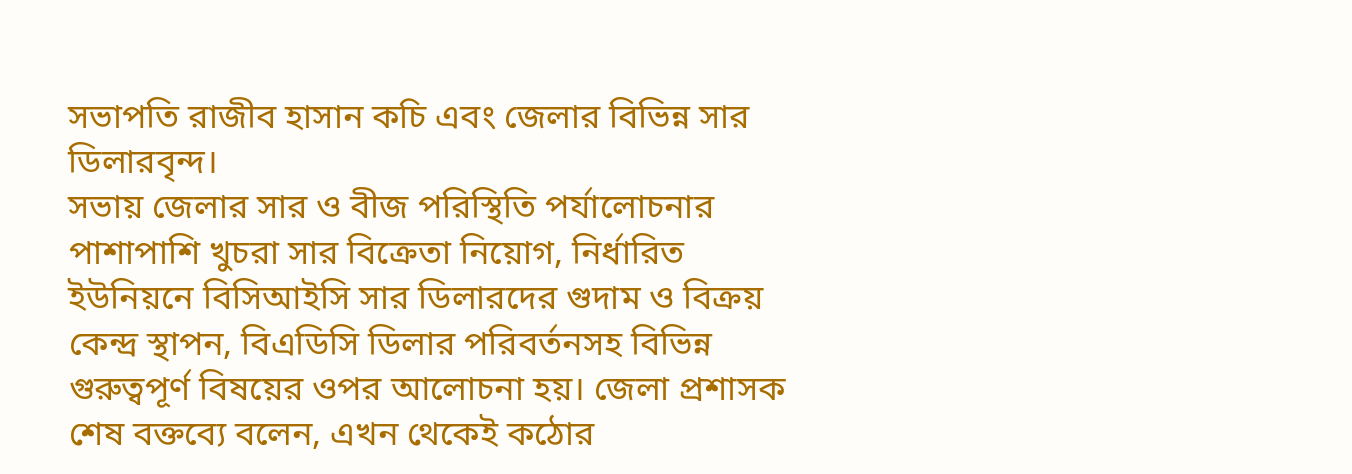সভাপতি রাজীব হাসান কচি এবং জেলার বিভিন্ন সার ডিলারবৃন্দ।
সভায় জেলার সার ও বীজ পরিস্থিতি পর্যালোচনার পাশাপাশি খুচরা সার বিক্রেতা নিয়োগ, নির্ধারিত ইউনিয়নে বিসিআইসি সার ডিলারদের গুদাম ও বিক্রয় কেন্দ্র স্থাপন, বিএডিসি ডিলার পরিবর্তনসহ বিভিন্ন গুরুত্বপূর্ণ বিষয়ের ওপর আলোচনা হয়। জেলা প্রশাসক শেষ বক্তব্যে বলেন, এখন থেকেই কঠোর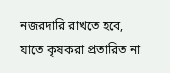নজরদারি রাখতে হবে, যাতে কৃষকরা প্রতারিত না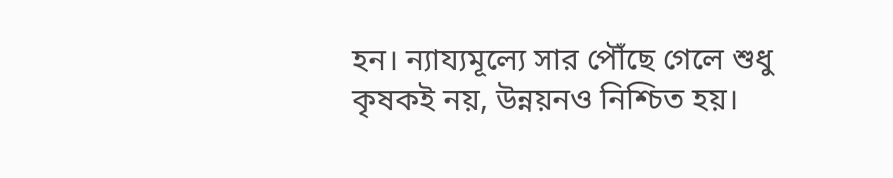হন। ন্যায্যমূল্যে সার পৌঁছে গেলে শুধু কৃষকই নয়, উন্নয়নও নিশ্চিত হয়।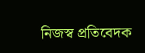নিজস্ব প্রতিবেদক